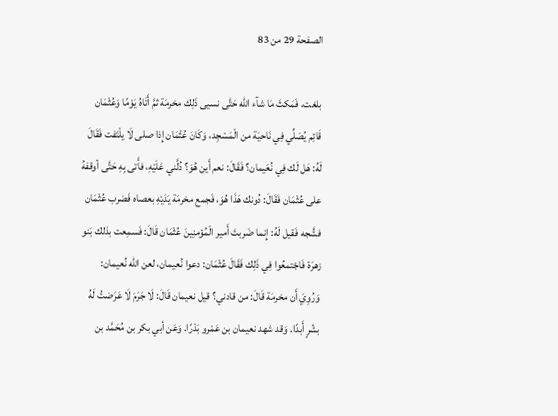الصفحة 29 من 83

بلغت، فَمَكثَ مَا شآء الله حَتَّى نسيى ذَلِك مخرمَة ثمَّ أَتَاهُ يَوْمًا وَعُثْمَان قَائِم يُصَلِّي فِي نَاحيَة من الْمَسْجِد، وَكَانَ عُثْمَان إِذا صلى لَا يلْتَفت فَقَالَ لَهُ: هَل لَك فِي نُعَيمان؟ فَقَالَ: نعم أَين هُوَ؟ دُلَّني عَلَيْهِ، فأَتى بِهِ حَتَّى أوقفهُ على عُثْمَان فَقَالَ: دُونك هَذَا هُوَ، فَجمع مخرمَة يَدَيْهِ بعصاه فَضرب عُثْمَان فشَّجه فَقيل لَهُ: إِنما ضَربتَ أَمير الْمُؤمنِينَ عُثْمَان قَالَ: فَسمِعت بذلك بَنو زهرَة فَاجْتمعُوا فِي ذَلِك فَقَالَ عُثْمَان: دعوا نُعيمان، لعن الله نُعيمان: وَرُوِيَ أَن مخرمَة قَالَ: من قادني؟ قيل نعيمان قَالَ: لَا جَرَمَ لَا عَرَضتُ لَهُ بشّرٍ أَبدًا. وَقد شهد نعيمان بن عَمْرو بَدْرًا. وَعَن أبي بكر بن مُحَمَّد بن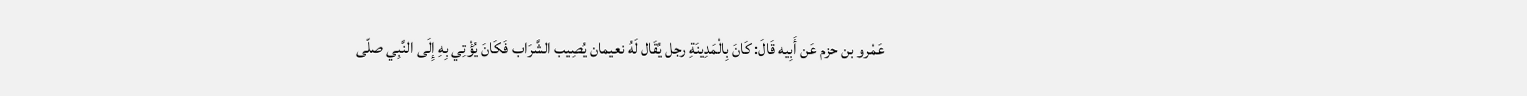عَمْرو بن حزم عَن أَبِيه قَالَ: كَانَ بِالْمَدِينَةِ رجل يُقَال لَهُ نعيمان يُصِيب الشَّرَاب فَكَانَ يُؤْتِي بِهِ إِلَى النَّبِي صلّى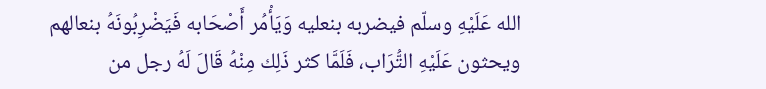الله عَلَيْهِ وسلّم فيضربه بنعليه وَيَأْمُر أَصْحَابه فَيَضْرِبُونَهُ بنعالهم ويحثون عَلَيْهِ التُّرَاب، فَلَمَّا كثر ذَلِك مِنْهُ قَالَ لَهُ رجل من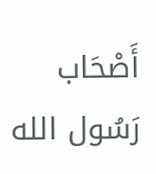أَصْحَاب رَسُول الله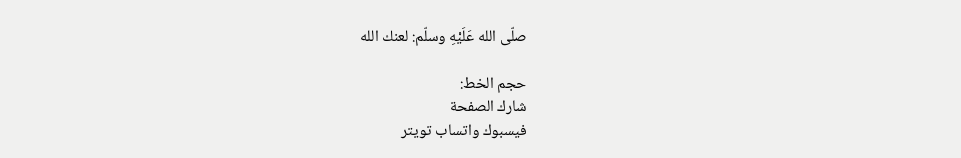صلّى الله عَلَيْهِ وسلّم: لعنك الله

حجم الخط:
شارك الصفحة
فيسبوك واتساب تويتر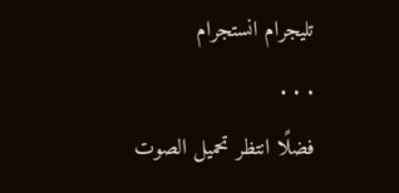تليجرام انستجرام
. . .
فضلًا انتظر تحميل الصوت